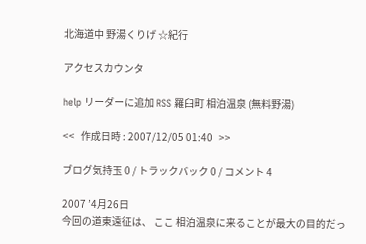北海道中 野湯くりげ ☆紀行

アクセスカウンタ

help リーダーに追加 RSS 羅臼町 相泊温泉 (無料野湯)

<<   作成日時 : 2007/12/05 01:40   >>

ブログ気持玉 0 / トラックバック 0 / コメント 4

2007 ’4月26日
今回の道東遠征は、 ここ 相泊温泉に来ることが最大の目的だっ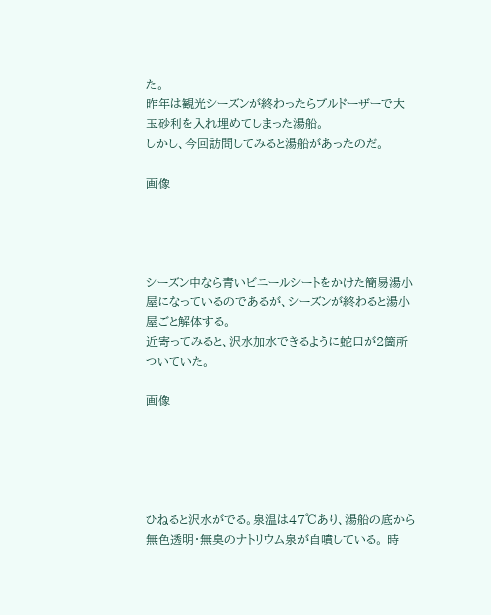た。
昨年は観光シーズンが終わったらブルドーザーで大玉砂利を入れ埋めてしまった湯船。
しかし、今回訪問してみると湯船があったのだ。

画像




シーズン中なら青いビニールシートをかけた簡易湯小屋になっているのであるが、シーズンが終わると湯小屋ごと解体する。
近寄ってみると、沢水加水できるように蛇口が2箇所ついていた。

画像





ひねると沢水がでる。泉温は47℃あり、湯船の底から無色透明・無臭のナトリウム泉が自噴している。 時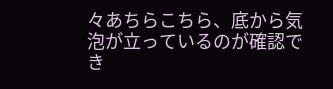々あちらこちら、底から気泡が立っているのが確認でき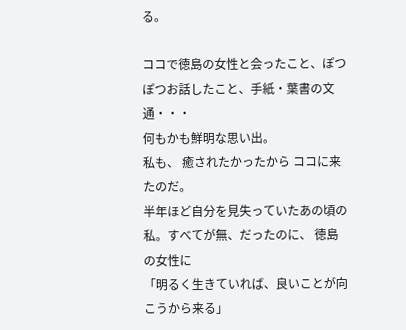る。

ココで徳島の女性と会ったこと、ぽつぽつお話したこと、手紙・葉書の文通・・・
何もかも鮮明な思い出。
私も、 癒されたかったから ココに来たのだ。
半年ほど自分を見失っていたあの頃の私。すべてが無、だったのに、 徳島の女性に
「明るく生きていれば、良いことが向こうから来る」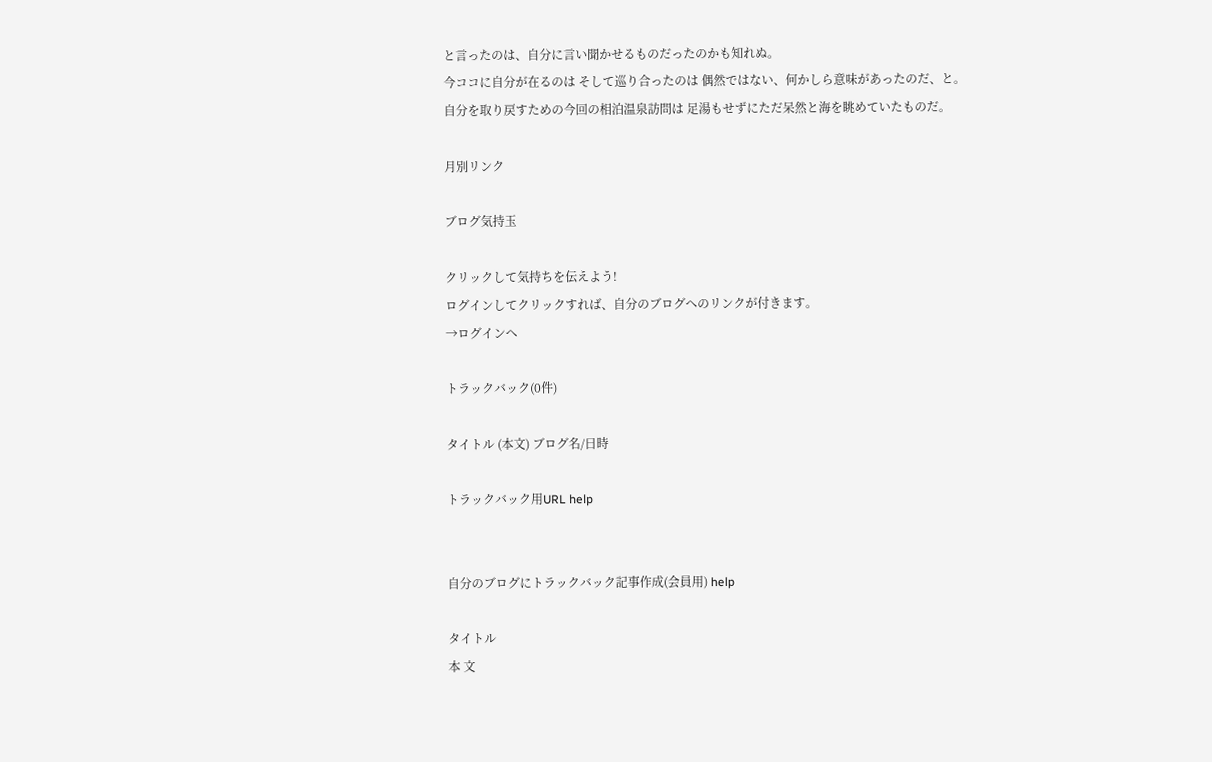と言ったのは、自分に言い聞かせるものだったのかも知れぬ。
今ココに自分が在るのは そして巡り合ったのは 偶然ではない、何かしら意味があったのだ、と。
自分を取り戻すための今回の相泊温泉訪問は 足湯もせずにただ呆然と海を眺めていたものだ。

月別リンク

ブログ気持玉

クリックして気持ちを伝えよう!
ログインしてクリックすれば、自分のブログへのリンクが付きます。
→ログインへ

トラックバック(0件)

タイトル (本文) ブログ名/日時

トラックバック用URL help


自分のブログにトラックバック記事作成(会員用) help

タイトル
本 文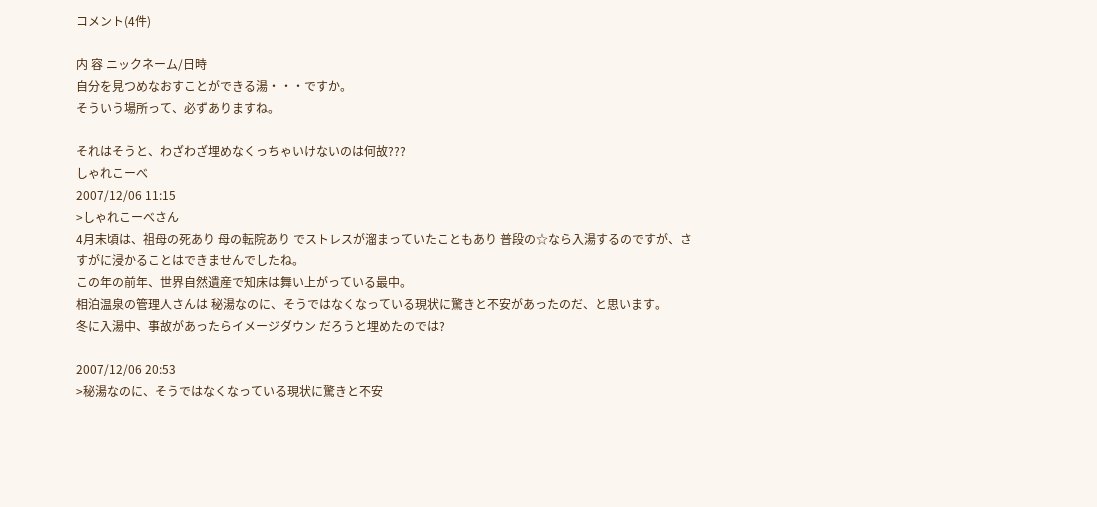コメント(4件)

内 容 ニックネーム/日時
自分を見つめなおすことができる湯・・・ですか。
そういう場所って、必ずありますね。

それはそうと、わざわざ埋めなくっちゃいけないのは何故???
しゃれこーべ
2007/12/06 11:15
>しゃれこーべさん
4月末頃は、祖母の死あり 母の転院あり でストレスが溜まっていたこともあり 普段の☆なら入湯するのですが、さすがに浸かることはできませんでしたね。
この年の前年、世界自然遺産で知床は舞い上がっている最中。
相泊温泉の管理人さんは 秘湯なのに、そうではなくなっている現状に驚きと不安があったのだ、と思います。
冬に入湯中、事故があったらイメージダウン だろうと埋めたのでは?

2007/12/06 20:53
>秘湯なのに、そうではなくなっている現状に驚きと不安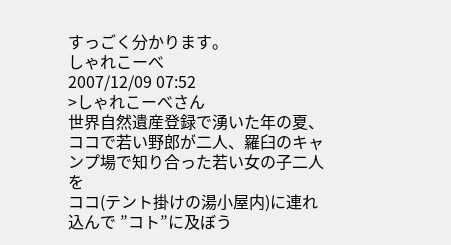すっごく分かります。
しゃれこーべ
2007/12/09 07:52
>しゃれこーべさん
世界自然遺産登録で湧いた年の夏、ココで若い野郎が二人、羅臼のキャンプ場で知り合った若い女の子二人を
ココ(テント掛けの湯小屋内)に連れ込んで ”コト”に及ぼう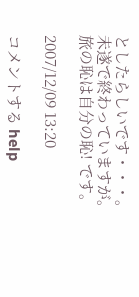としたらしいです・・・。未遂で終わっていますが。
旅の恥は自分の恥! です。

2007/12/09 13:20

コメントする help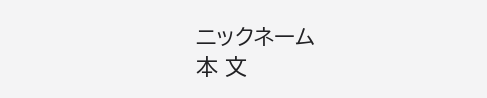ニックネーム
本 文